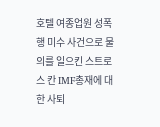호텔 여종업원 성폭행 미수 사건으로 물의를 일으킨 스트로스 칸 IMF총재에 대한 사퇴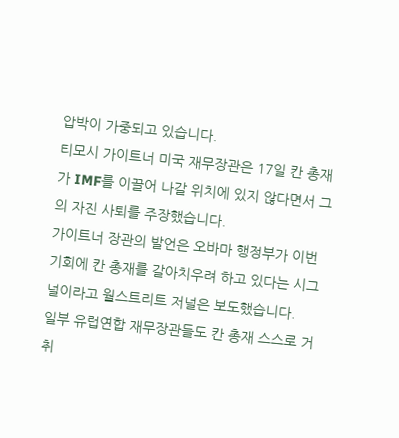압박이 가중되고 있습니다.
티모시 가이트너 미국 재무장관은 17일 칸 총재가 IMF를 이끌어 나갈 위치에 있지 않다면서 그의 자진 사퇴를 주장했습니다.
가이트너 장관의 발언은 오바마 행정부가 이번 기회에 칸 총재를 갈아치우려 하고 있다는 시그널이라고 월스트리트 저널은 보도했습니다.
일부 유럽연합 재무장관들도 칸 총재 스스로 거취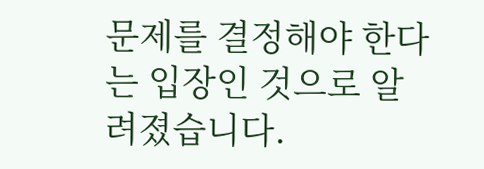문제를 결정해야 한다는 입장인 것으로 알려졌습니다.